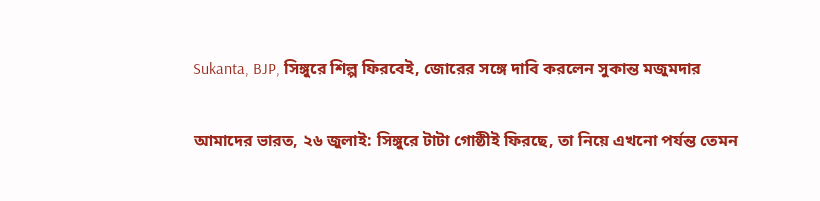Sukanta, BJP, সিঙ্গুরে শিল্প ফিরবেই, জোরের সঙ্গে দাবি করলেন সুকান্ত মজুমদার

আমাদের ভারত, ২৬ জুলাই: সিঙ্গুরে টাটা গোষ্ঠীই ফিরছে, তা নিয়ে এখনো পর্যন্ত তেমন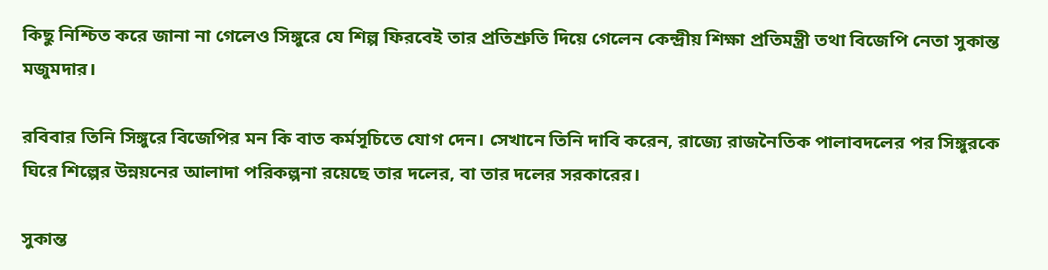কিছু নিশ্চিত করে জানা না গেলেও সিঙ্গুরে যে শিল্প ফিরবেই তার প্রতিশ্রুতি দিয়ে গেলেন কেন্দ্রীয় শিক্ষা প্রতিমন্ত্রী তথা বিজেপি নেতা সুকান্ত মজুমদার।

রবিবার তিনি সিঙ্গুরে বিজেপির মন কি বাত কর্মসূচিতে যোগ দেন। সেখানে তিনি দাবি করেন, রাজ্যে রাজনৈতিক পালাবদলের পর সিঙ্গুরকে ঘিরে শিল্পের উন্নয়নের আলাদা পরিকল্পনা রয়েছে তার দলের, বা তার দলের সরকারের।

সুকান্ত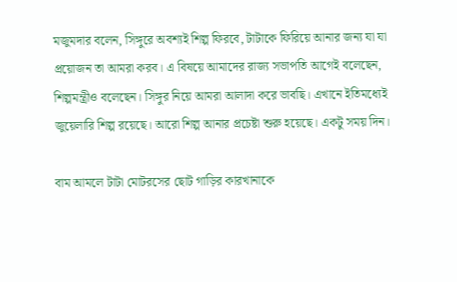মজুমদার বলেন, সিঙ্গুরে অবশ্যই শিল্প ফিরবে, টাটাকে ফিরিয়ে আনার জন্য যা যা প্রয়োজন তা আমরা করব। এ বিষয়ে আমাদের রাজ্য সভাপতি আগেই বলেছেন, শিল্পমন্ত্রীও বলেছেন। সিঙ্গুর নিয়ে আমরা আলাদা করে ভাবছি। এখানে ইতিমধ্যেই জুয়েলারি শিল্প রয়েছে। আরো শিল্প আনার প্রচেষ্টা শুরু হয়েছে। একটু সময় দিন।

বাম আমলে টাটা মোটরসের ছোট গাড়ির কারখানাকে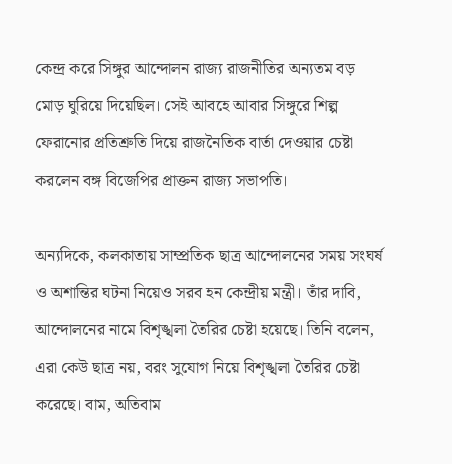কেন্দ্র করে সিঙ্গুর আন্দোলন রাজ্য রাজনীতির অন্যতম বড় মোড় ঘুরিয়ে দিয়েছিল। সেই আবহে আবার সিঙ্গুরে শিল্প ফেরানোর প্রতিশ্রুতি দিয়ে রাজনৈতিক বার্তা দেওয়ার চেষ্টা করলেন বঙ্গ বিজেপির প্রাক্তন রাজ্য সভাপতি।

অন্যদিকে, কলকাতায় সাম্প্রতিক ছাত্র আন্দোলনের সময় সংঘর্ষ ও অশান্তির ঘটনা নিয়েও সরব হন কেন্দ্রীয় মন্ত্রী। তাঁর দাবি, আন্দোলনের নামে বিশৃঙ্খলা তৈরির চেষ্টা হয়েছে। তিনি বলেন, এরা কেউ ছাত্র নয়, বরং সুযোগ নিয়ে বিশৃঙ্খলা তৈরির চেষ্টা করেছে। বাম, অতিবাম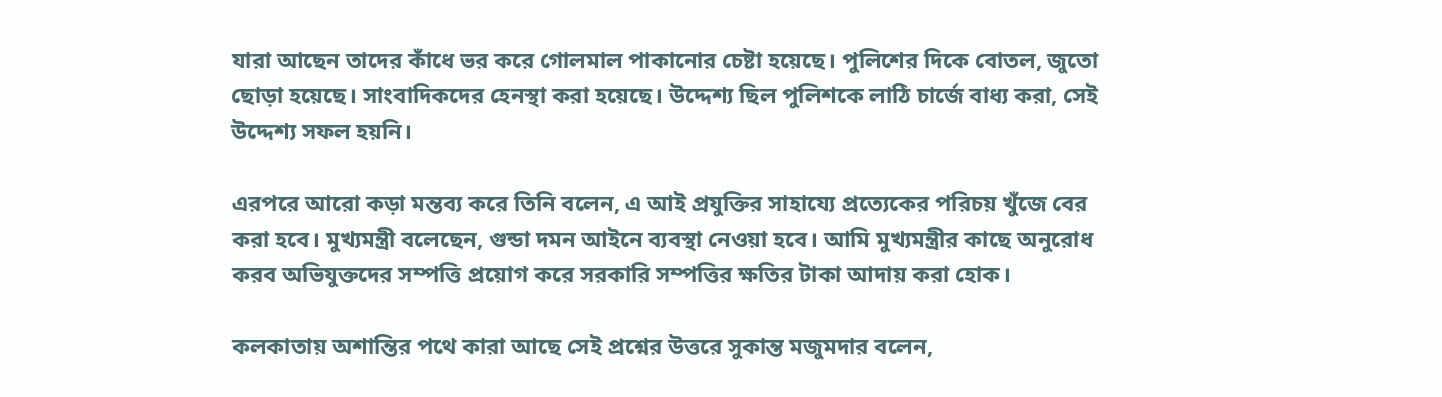যারা আছেন তাদের কাঁধে ভর করে গোলমাল পাকানোর চেষ্টা হয়েছে। পুলিশের দিকে বোতল, জুতো ছোড়া হয়েছে। সাংবাদিকদের হেনস্থা করা হয়েছে। উদ্দেশ্য ছিল পুলিশকে লাঠি চার্জে বাধ্য করা, সেই উদ্দেশ্য সফল হয়নি।

এরপরে আরো কড়া মন্তব্য করে তিনি বলেন, এ আই প্রযুক্তির সাহায্যে প্রত্যেকের পরিচয় খুঁজে বের করা হবে। মুখ্যমন্ত্রী বলেছেন, গুন্ডা দমন আইনে ব্যবস্থা নেওয়া হবে। আমি মুখ্যমন্ত্রীর কাছে অনুরোধ করব অভিযুক্তদের সম্পত্তি প্রয়োগ করে সরকারি সম্পত্তির ক্ষতির টাকা আদায় করা হোক।

কলকাতায় অশান্তির পথে কারা আছে সেই প্রশ্নের উত্তরে সুকান্ত মজুমদার বলেন,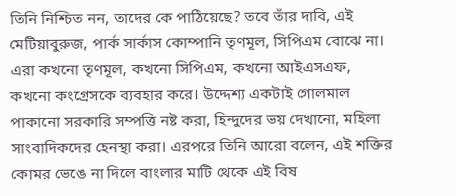তিনি নিশ্চিত নন, তাদের কে পাঠিয়েছে? তবে তাঁর দাবি, এই মেটিয়াবুরুজ, পার্ক সার্কাস কোম্পানি তৃণমূল, সিপিএম বোঝে না। এরা কখনো তৃণমূল, কখনো সিপিএম, কখনো আইএসএফ, কখনো কংগ্রেসকে ব্যবহার করে। উদ্দেশ্য একটাই গোলমাল পাকানো সরকারি সম্পত্তি নষ্ট করা, হিন্দুদের ভয় দেখানো, মহিলা সাংবাদিকদের হেনস্থা করা। এরপরে তিনি আরো বলেন, এই শক্তির কোমর ভেঙে না দিলে বাংলার মাটি থেকে এই বিষ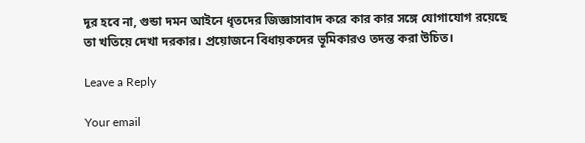দূর হবে না, গুন্ডা দমন আইনে ধৃতদের জিজ্ঞাসাবাদ করে কার কার সঙ্গে যোগাযোগ রয়েছে তা খতিয়ে দেখা দরকার। প্রয়োজনে বিধায়কদের ভূমিকারও তদন্ত করা উচিত।

Leave a Reply

Your email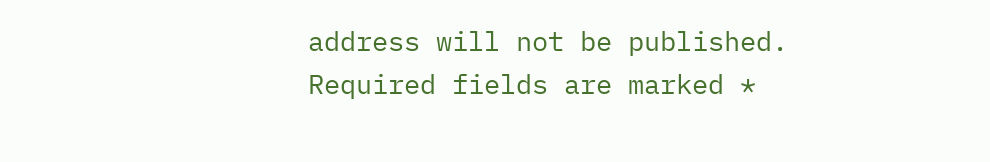address will not be published. Required fields are marked *